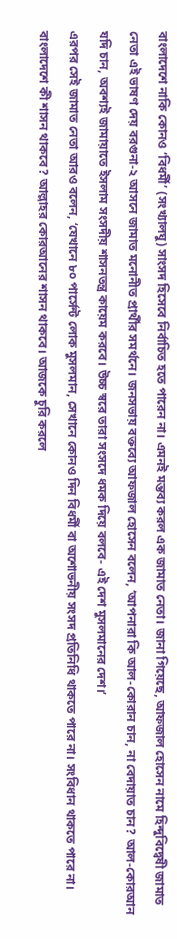বাংলাদেশে নাকি কোনও ‘বিধর্মী’ (সংখ্যালঘু) সাংসদ হিসেবে নির্বাচিত হতে পারেন না। এমনই মন্তব্য করল এক জামাত নেতা। জানা গিয়েছে, আফজাল হোসেন নামে হিন্দুবিদ্বেষী জামাত নেতা এই ভাষণ দেয় বরগুনা-২ আসনে জামাত মনোনীত প্রার্থীর সমর্থনে। জনসভায় বক্তব্যে আফজাল হোসেন বলেন, ‘আপনারা কি আল-কোরান চান, না বেদায়াত চান? আল-কোরআন যদি চান, অবশ্যই জামায়াতে ইসলাম সংসদীয় শাসনতন্ত্র কায়েম করবে। উচ্চ স্বরে তারা সংসদে ধমক দিয়ে বলবে- এই দেশ মুসলমানের দেশ।’
এরপর সেই জামাত নেতা আরও বলেন, ‘যেখানে ৮০ পার্সেন্ট লোক মুসলমান, সেখানে কোনও দিন বিধর্মী বা অশোভনীয় সংসদ প্রতিনিধি থাকতে পারে না। সংবিধান থাকতে পারে না। বাংলাদেশে কী শাসন থাকবে? আল্লাহর কোরআনের শাসন থাকবে। আজকে চুরি করলে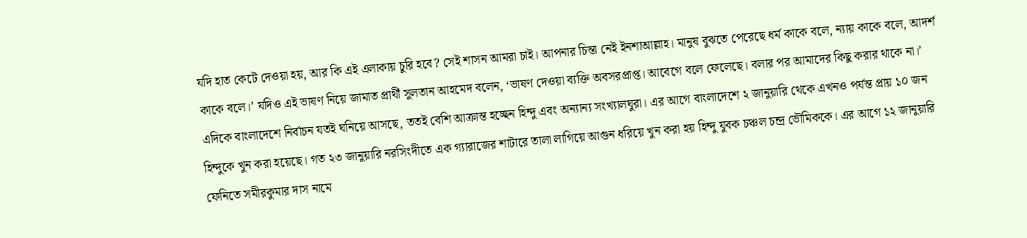যদি হাত কেটে দেওয়া হয়, আর কি এই এলাকায় চুরি হবে? সেই শাসন আমরা চাই। আপনার চিন্তা নেই ইনশাআল্লাহ। মানুষ বুঝতে পেরেছে ধর্ম কাকে বলে, ন্যায় কাকে বলে, আদর্শ কাকে বলে।’ যদিও এই ভাষণ নিয়ে জামাত প্রার্থী সুলতান আহমেদ বলেন, ‘ভাষণ দেওয়া ব্যক্তি অবসরপ্রাপ্ত। আবেগে বলে ফেলেছে। বলার পর আমাদের কিছু করার থাকে না।’
এদিকে বাংলাদেশে নির্বাচন যতই ঘনিয়ে আসছে, ততই বেশি আক্রান্ত হচ্ছেন হিন্দু এবং অন্যান্য সংখ্যালঘুরা। এর আগে বাংলাদেশে ২ জানুয়ারি থেকে এখনও পর্যন্ত প্রায় ১০ জন হিন্দুকে খুন করা হয়েছে। গত ২৩ জানুয়ারি নরসিংদীতে এক গ্যারাজের শাটারে তালা লাগিয়ে আগুন ধরিয়ে খুন করা হয় হিন্দু যুবক চঞ্চল চন্দ্র ভৌমিককে। এর আগে ১২ জানুয়ারি ফেনিতে সমীরকুমার দাস নামে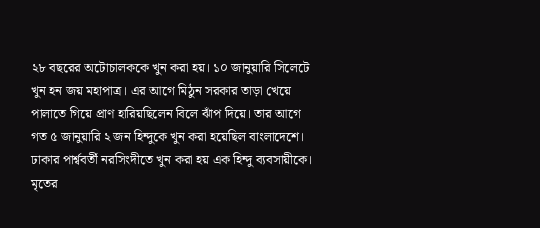২৮ বছরের অটোচালককে খুন করা হয়। ১০ জানুয়ারি সিলেটে খুন হন জয় মহাপাত্র। এর আগে মিঠুন সরকার তাড়া খেয়ে পালাতে গিয়ে প্রাণ হারিয়ছিলেন বিলে ঝাঁপ দিয়ে। তার আগে গত ৫ জানুয়ারি ২ জন হিন্দুকে খুন করা হয়েছিল বাংলাদেশে। ঢাকার পার্শ্ববর্তী নরসিংদীতে খুন করা হয় এক হিন্দু ব্যবসায়ীকে। মৃতের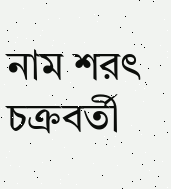নাম শরৎ চক্রবর্তী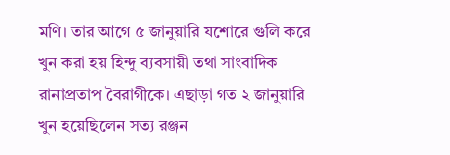মণি। তার আগে ৫ জানুয়ারি যশোরে গুলি করে খুন করা হয় হিন্দু ব্যবসায়ী তথা সাংবাদিক রানাপ্রতাপ বৈরাগীকে। এছাড়া গত ২ জানুয়ারি খুন হয়েছিলেন সত্য রঞ্জন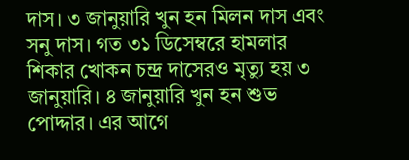দাস। ৩ জানুয়ারি খুন হন মিলন দাস এবং সনু দাস। গত ৩১ ডিসেম্বরে হামলার শিকার খোকন চন্দ্র দাসেরও মৃত্যু হয় ৩ জানুয়ারি। ৪ জানুয়ারি খুন হন শুভ পোদ্দার। এর আগে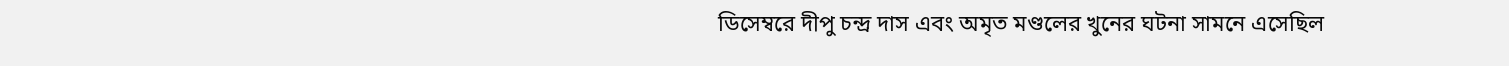ডিসেম্বরে দীপু চন্দ্র দাস এবং অমৃত মণ্ডলের খুনের ঘটনা সামনে এসেছিল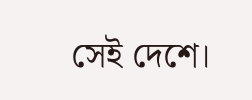সেই দেশে।